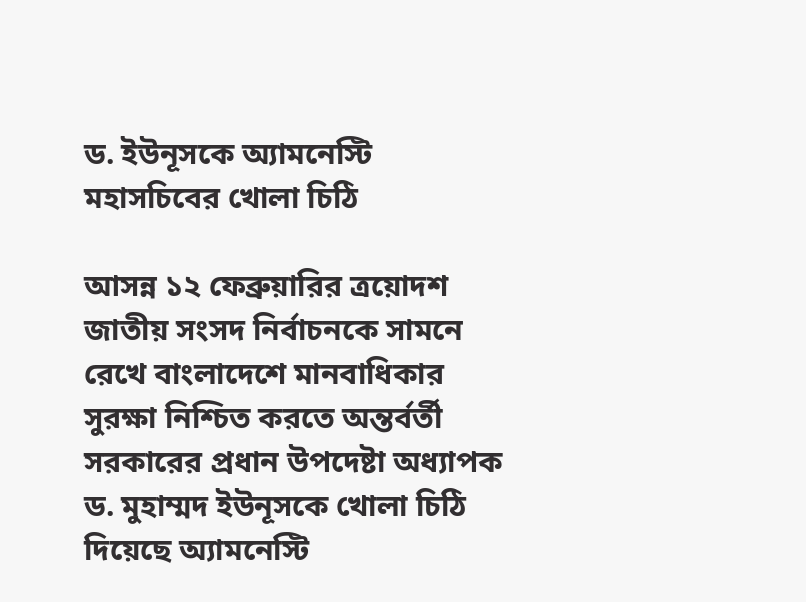ড. ইউনূসকে অ্যামনেস্টি মহাসচিবের খোলা চিঠি

আসন্ন ১২ ফেব্রুয়ারির ত্রয়োদশ জাতীয় সংসদ নির্বাচনকে সামনে রেখে বাংলাদেশে মানবাধিকার সুরক্ষা নিশ্চিত করতে অন্তর্বর্তী সরকারের প্রধান উপদেষ্টা অধ্যাপক ড. মুহাম্মদ ইউনূসকে খোলা চিঠি দিয়েছে অ্যামনেস্টি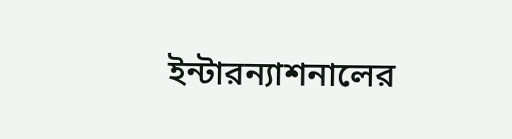ইন্টারন্যাশনালের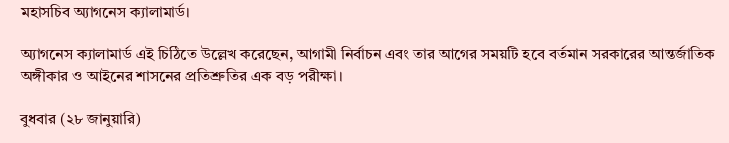মহাসচিব অ্যাগনেস ক্যালামার্ড।

অ্যাগনেস ক্যালামার্ড এই চিঠিতে উল্লেখ করেছেন, আগামী নির্বাচন এবং তার আগের সময়টি হবে বর্তমান সরকারের আন্তর্জাতিক অঙ্গীকার ও আইনের শাসনের প্রতিশ্রুতির এক বড় পরীক্ষা।

বুধবার (২৮ জানুয়ারি)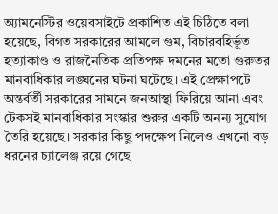অ্যামনেস্টির ওয়েবসাইটে প্রকাশিত এই চিঠিতে বলা হয়েছে, বিগত সরকারের আমলে গুম, বিচারবহির্ভূত হত্যাকাণ্ড ও রাজনৈতিক প্রতিপক্ষ দমনের মতো গুরুতর মানবাধিকার লঙ্ঘনের ঘটনা ঘটেছে। এই প্রেক্ষাপটে অন্তর্বর্তী সরকারের সামনে জনআস্থা ফিরিয়ে আনা এবং টেকসই মানবাধিকার সংস্কার শুরুর একটি অনন্য সুযোগ তৈরি হয়েছে। সরকার কিছু পদক্ষেপ নিলেও এখনো বড় ধরনের চ্যালেঞ্জ রয়ে গেছে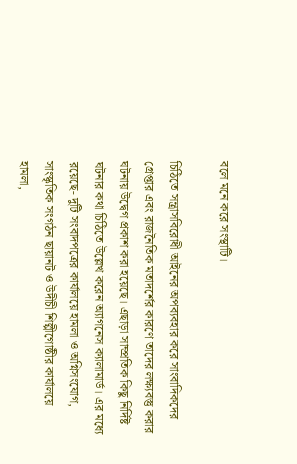বলে মনে করে সংস্থাটি।

চিঠিতে সন্ত্রাসবিরোধী আইনের অপব্যবহার করে সাংবাদিকদের গ্রেপ্তার এবং রাজনৈতিক মতাদর্শের কারণে তাদের লক্ষ্যবস্তু করার ঘটনায় উদ্বেগ প্রকাশ করা হয়েছে। এছাড়া সাম্প্রতিক কিছু নির্দিষ্ট ঘটনার কথা চিঠিতে উল্লেখ করেন অ্যাগনেস ক্যালামার্ড। এর মধ্যে রয়েছে- দুটি সংবাদপত্রের কার্যালয়ে হামলা ও অগ্নিসংযোগ, সাংস্কৃতিক সংগঠন ছায়ানট ও উদীচী শিল্পীগোষ্ঠীর কার্যালয়ে হামলা,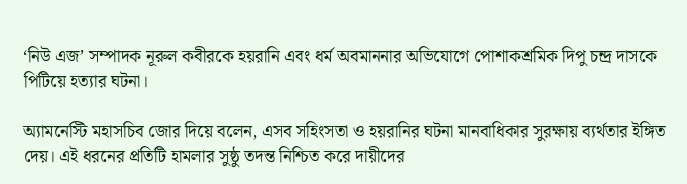‘নিউ এজ’ সম্পাদক নূরুল কবীরকে হয়রানি এবং ধর্ম অবমাননার অভিযোগে পোশাকশ্রমিক দিপু চন্দ্র দাসকে পিটিয়ে হত্যার ঘটনা।

অ্যামনেস্টি মহাসচিব জোর দিয়ে বলেন, এসব সহিংসতা ও হয়রানির ঘটনা মানবাধিকার সুরক্ষায় ব্যর্থতার ইঙ্গিত দেয়। এই ধরনের প্রতিটি হামলার সুষ্ঠু তদন্ত নিশ্চিত করে দায়ীদের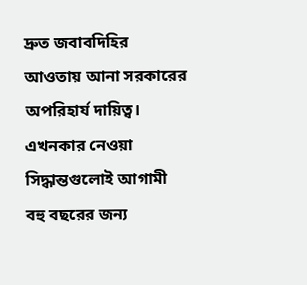দ্রুত জবাবদিহির আওতায় আনা সরকারের অপরিহার্য দায়িত্ব। এখনকার নেওয়া সিদ্ধান্তগুলোই আগামী বহু বছরের জন্য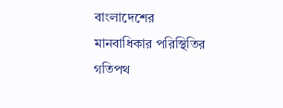বাংলাদেশের মানবাধিকার পরিস্থিতির গতিপথ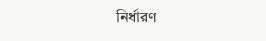নির্ধারণ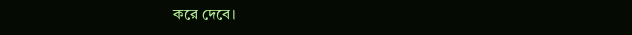করে দেবে।